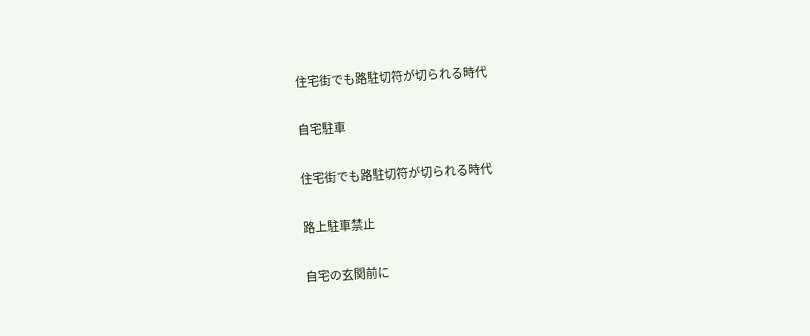住宅街でも路駐切符が切られる時代

自宅駐車

住宅街でも路駐切符が切られる時代

路上駐車禁止

自宅の玄関前に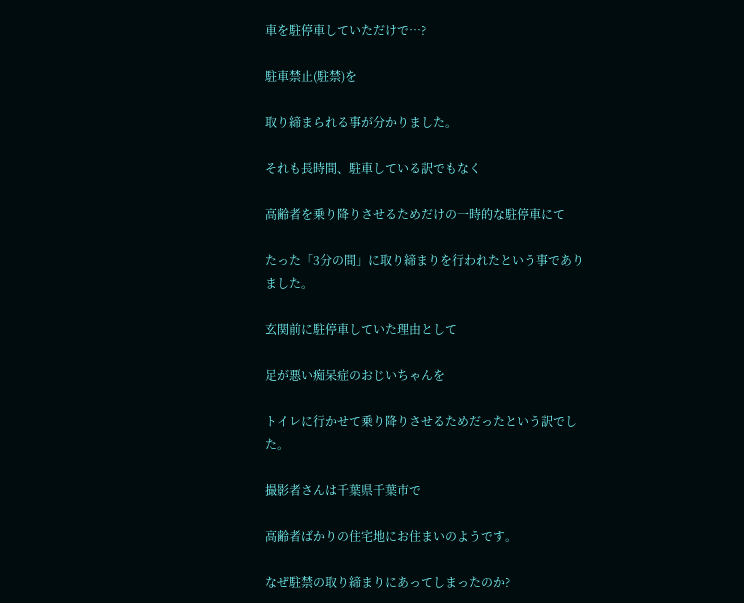車を駐停車していただけで…?

駐車禁止(駐禁)を

取り締まられる事が分かりました。

それも長時間、駐車している訳でもなく

高齢者を乗り降りさせるためだけの一時的な駐停車にて

たった「3分の間」に取り締まりを行われたという事でありました。

玄関前に駐停車していた理由として

足が悪い痴呆症のおじいちゃんを

トイレに行かせて乗り降りさせるためだったという訳でした。

撮影者さんは千葉県千葉市で

高齢者ばかりの住宅地にお住まいのようです。

なぜ駐禁の取り締まりにあってしまったのか?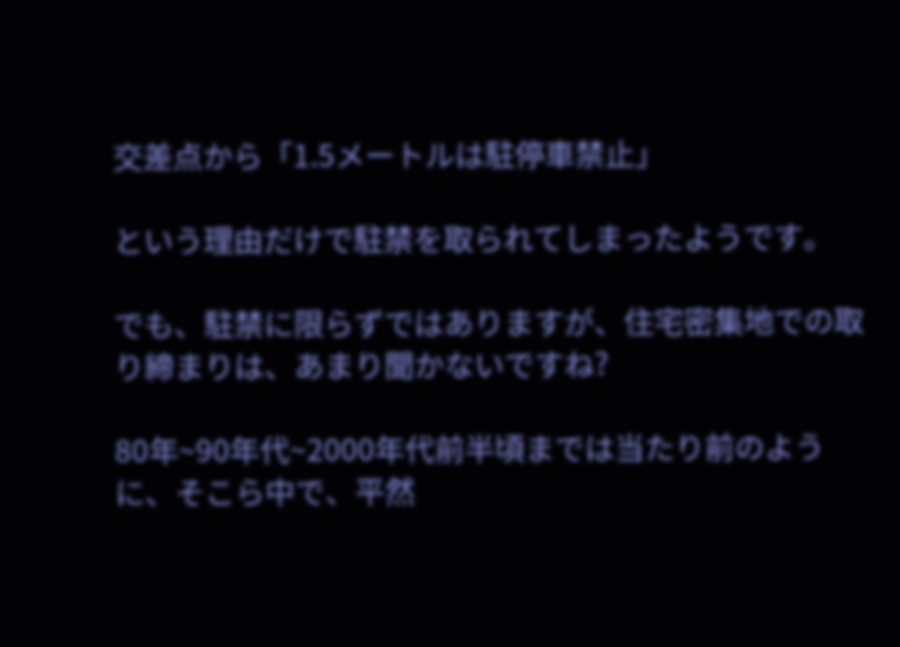交差点から「1.5メートルは駐停車禁止」

という理由だけで駐禁を取られてしまったようです。

でも、駐禁に限らずではありますが、住宅密集地での取り締まりは、あまり聞かないですね?

80年~90年代~2000年代前半頃までは当たり前のように、そこら中で、平然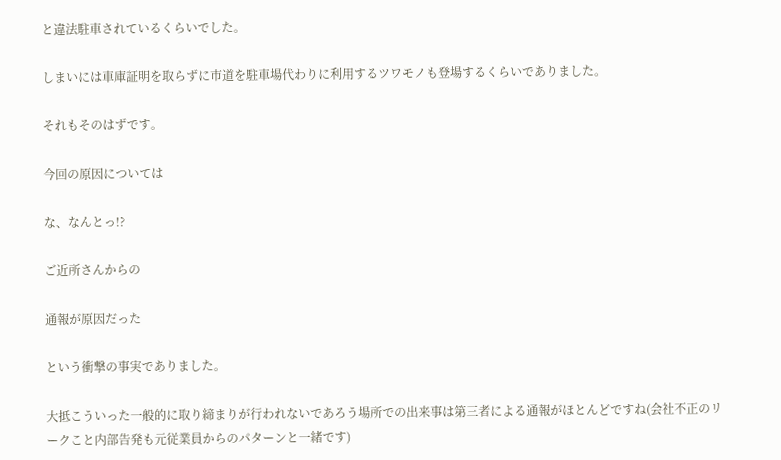と違法駐車されているくらいでした。

しまいには車庫証明を取らずに市道を駐車場代わりに利用するツワモノも登場するくらいでありました。

それもそのはずです。

今回の原因については

な、なんとっ!?

ご近所さんからの

通報が原因だった

という衝撃の事実でありました。

大抵こういった一般的に取り締まりが行われないであろう場所での出来事は第三者による通報がほとんどですね(会社不正のリークこと内部告発も元従業員からのパターンと一緒です)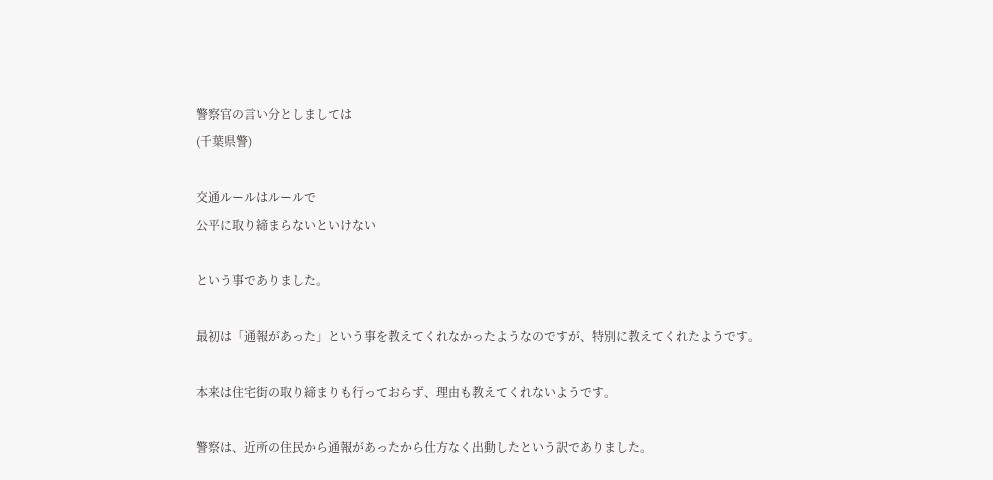警察官の言い分としましては
(千葉県警)

交通ルールはルールで
公平に取り締まらないといけない

という事でありました。

最初は「通報があった」という事を教えてくれなかったようなのですが、特別に教えてくれたようです。

本来は住宅街の取り締まりも行っておらず、理由も教えてくれないようです。

警察は、近所の住民から通報があったから仕方なく出動したという訳でありました。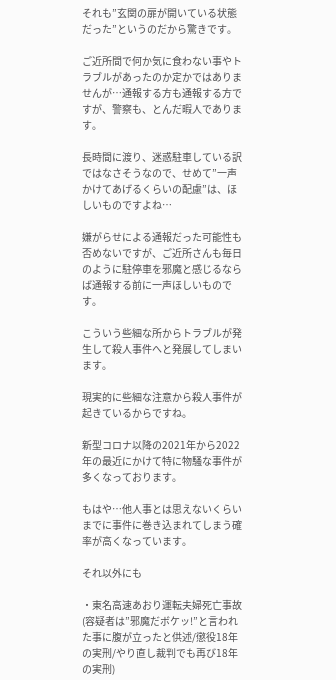それも”玄関の扉が開いている状態だった”というのだから驚きです。

ご近所間で何か気に食わない事やトラブルがあったのか定かではありませんが…通報する方も通報する方ですが、警察も、とんだ暇人であります。

長時間に渡り、迷惑駐車している訳ではなさそうなので、せめて”一声かけてあげるくらいの配慮”は、ほしいものですよね…

嫌がらせによる通報だった可能性も否めないですが、ご近所さんも毎日のように駐停車を邪魔と感じるならば通報する前に一声ほしいものです。

こういう些細な所からトラブルが発生して殺人事件へと発展してしまいます。

現実的に些細な注意から殺人事件が起きているからですね。

新型コロナ以降の2021年から2022年の最近にかけて特に物騒な事件が多くなっております。

もはや…他人事とは思えないくらいまでに事件に巻き込まれてしまう確率が高くなっています。

それ以外にも

・東名高速あおり運転夫婦死亡事故(容疑者は”邪魔だボケッ!”と言われた事に腹が立ったと供述/懲役18年の実刑/やり直し裁判でも再び18年の実刑)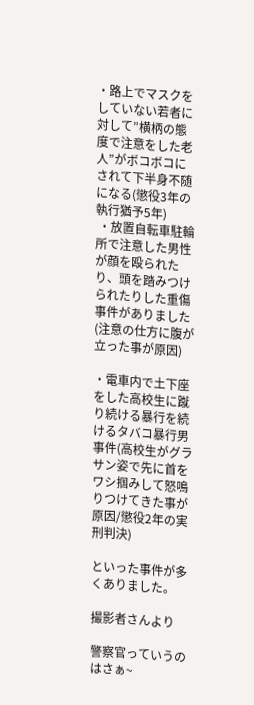・路上でマスクをしていない若者に対して”横柄の態度で注意をした老人”がボコボコにされて下半身不随になる(懲役3年の執行猶予5年)
 ・放置自転車駐輪所で注意した男性が顔を殴られたり、頭を踏みつけられたりした重傷事件がありました(注意の仕方に腹が立った事が原因)

・電車内で土下座をした高校生に蹴り続ける暴行を続けるタバコ暴行男事件(高校生がグラサン姿で先に首をワシ掴みして怒鳴りつけてきた事が原因/懲役2年の実刑判決)

といった事件が多くありました。

撮影者さんより

警察官っていうのはさぁ~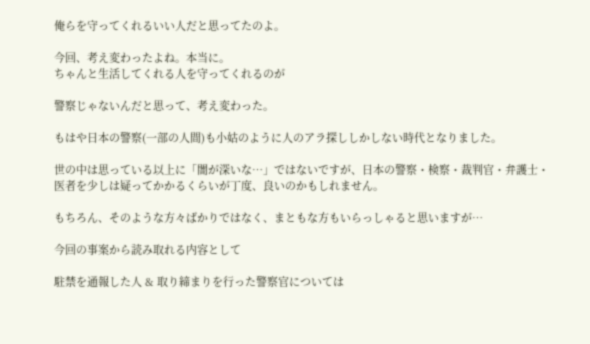俺らを守ってくれるいい人だと思ってたのよ。

今回、考え変わったよね。本当に。
ちゃんと生活してくれる人を守ってくれるのが

警察じゃないんだと思って、考え変わった。

もはや日本の警察(一部の人間)も小姑のように人のアラ探ししかしない時代となりました。

世の中は思っている以上に「闇が深いな…」ではないですが、日本の警察・検察・裁判官・弁護士・医者を少しは疑ってかかるくらいが丁度、良いのかもしれません。

もちろん、そのような方々ばかりではなく、まともな方もいらっしゃると思いますが…

今回の事案から読み取れる内容として

駐禁を通報した人 & 取り締まりを行った警察官については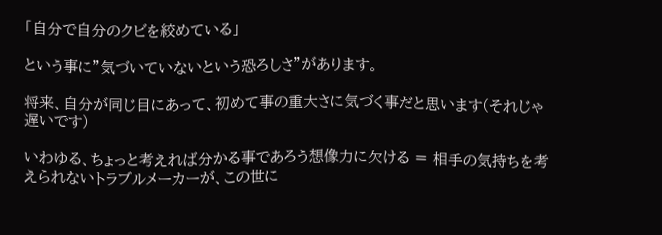「自分で自分のクビを絞めている」

という事に”気づいていないという恐ろしさ”があります。

将来、自分が同じ目にあって、初めて事の重大さに気づく事だと思います(それじゃ遅いです)

いわゆる、ちょっと考えれば分かる事であろう想像力に欠ける = 相手の気持ちを考えられないトラブルメーカーが、この世に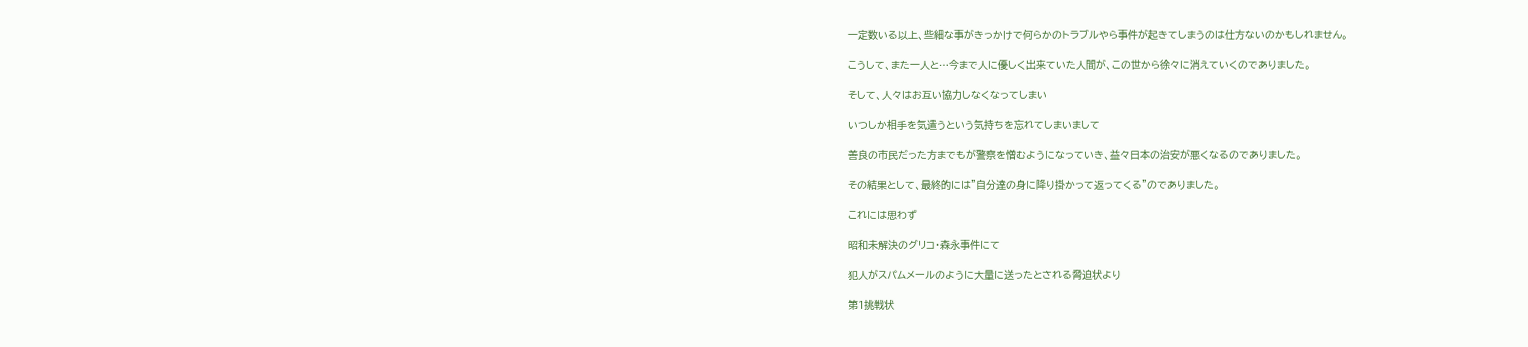一定数いる以上、些細な事がきっかけで何らかのトラブルやら事件が起きてしまうのは仕方ないのかもしれません。

こうして、また一人と…今まで人に優しく出来ていた人間が、この世から徐々に消えていくのでありました。

そして、人々はお互い協力しなくなってしまい

いつしか相手を気遣うという気持ちを忘れてしまいまして

善良の市民だった方までもが警察を憎むようになっていき、益々日本の治安が悪くなるのでありました。

その結果として、最終的には”自分達の身に降り掛かって返ってくる”のでありました。

これには思わず

昭和未解決のグリコ・森永事件にて

犯人がスパムメールのように大量に送ったとされる脅迫状より

第1挑戦状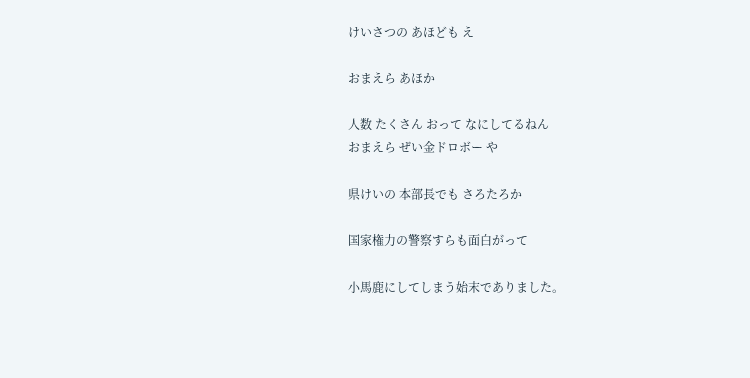けいさつの あほども え

おまえら あほか

人数 たくさん おって なにしてるねん
おまえら ぜい金ドロボー や

県けいの 本部長でも さろたろか

国家権力の警察すらも面白がって

小馬鹿にしてしまう始末でありました。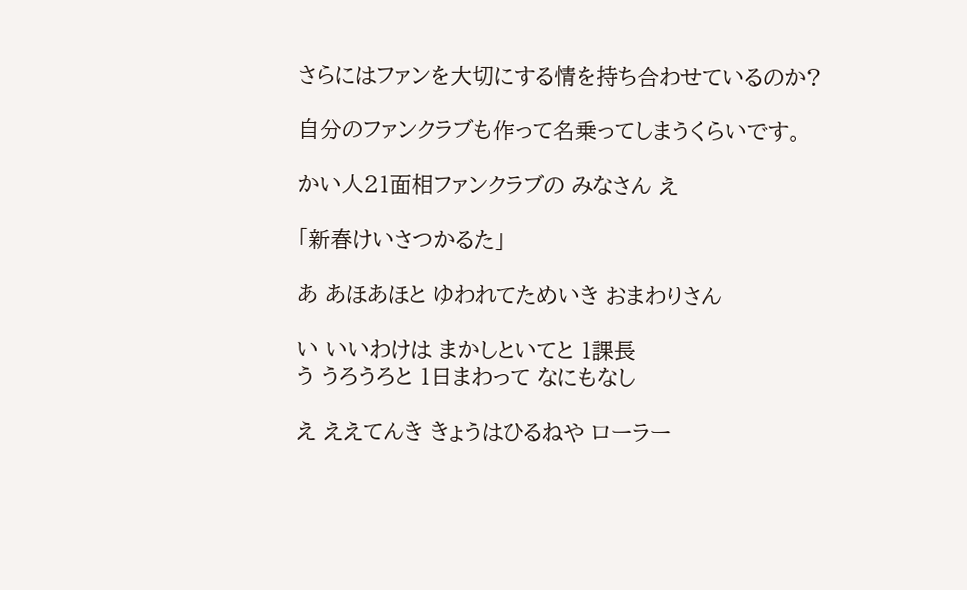さらにはファンを大切にする情を持ち合わせているのか?

自分のファンクラブも作って名乗ってしまうくらいです。

かい人21面相ファンクラブの みなさん え

「新春けいさつかるた」

あ あほあほと ゆわれてためいき おまわりさん

い いいわけは まかしといてと 1課長
う うろうろと 1日まわって なにもなし

え ええてんき きょうはひるねや ローラー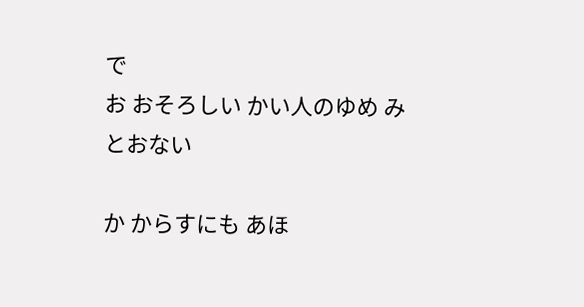で
お おそろしい かい人のゆめ みとおない

か からすにも あほ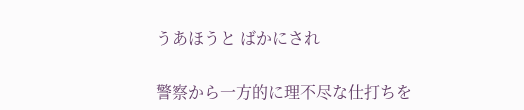うあほうと ばかにされ

警察から一方的に理不尽な仕打ちを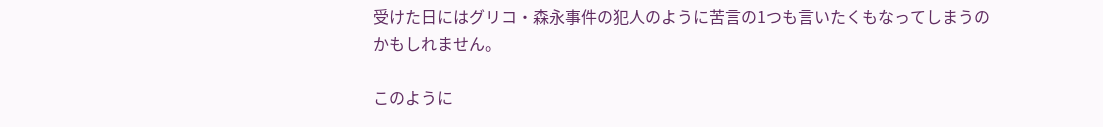受けた日にはグリコ・森永事件の犯人のように苦言の1つも言いたくもなってしまうのかもしれません。

このように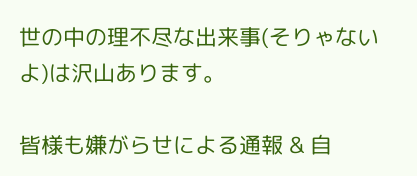世の中の理不尽な出来事(そりゃないよ)は沢山あります。

皆様も嫌がらせによる通報 & 自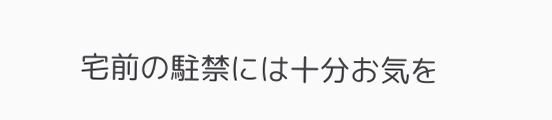宅前の駐禁には十分お気を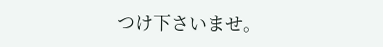つけ下さいませ。